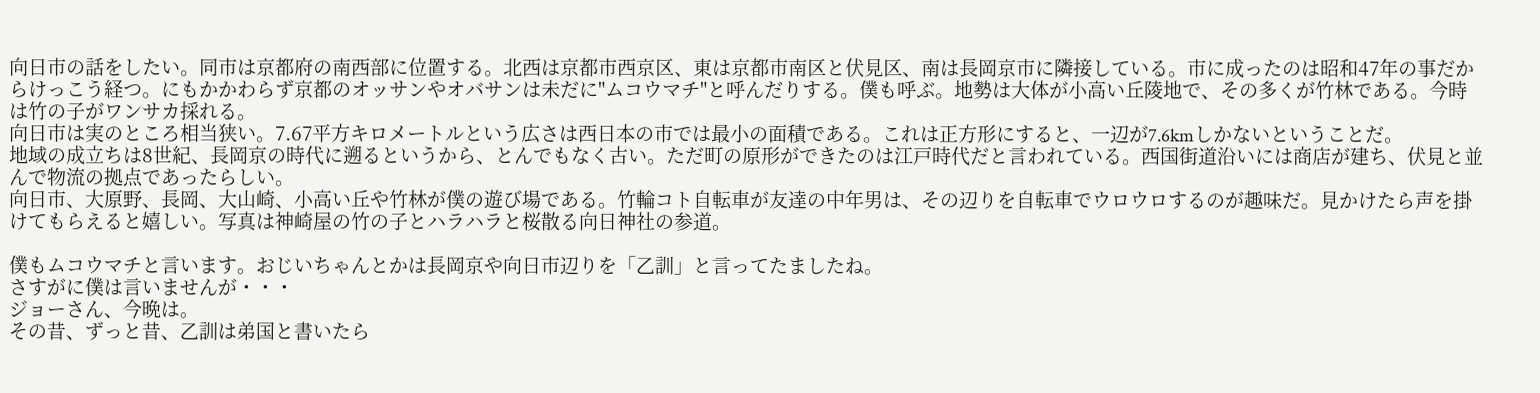向日市の話をしたい。同市は京都府の南西部に位置する。北西は京都市西京区、東は京都市南区と伏見区、南は長岡京市に隣接している。市に成ったのは昭和47年の事だからけっこう経つ。にもかかわらず京都のオッサンやオバサンは未だに"ムコウマチ"と呼んだりする。僕も呼ぶ。地勢は大体が小高い丘陵地で、その多くが竹林である。今時は竹の子がワンサカ採れる。
向日市は実のところ相当狭い。7.67平方キロメートルという広さは西日本の市では最小の面積である。これは正方形にすると、一辺が7.6kmしかないということだ。
地域の成立ちは8世紀、長岡京の時代に遡るというから、とんでもなく古い。ただ町の原形ができたのは江戸時代だと言われている。西国街道沿いには商店が建ち、伏見と並んで物流の拠点であったらしい。
向日市、大原野、長岡、大山崎、小高い丘や竹林が僕の遊び場である。竹輪コト自転車が友達の中年男は、その辺りを自転車でウロウロするのが趣味だ。見かけたら声を掛けてもらえると嬉しい。写真は神崎屋の竹の子とハラハラと桜散る向日神社の参道。

僕もムコウマチと言います。おじいちゃんとかは長岡京や向日市辺りを「乙訓」と言ってたましたね。
さすがに僕は言いませんが・・・
ジョーさん、今晩は。
その昔、ずっと昔、乙訓は弟国と書いたら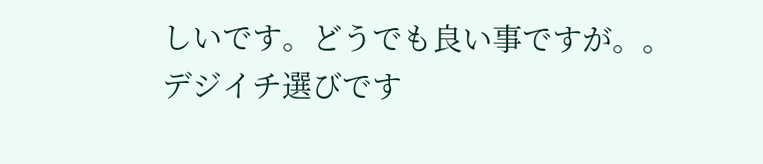しいです。どうでも良い事ですが。。
デジイチ選びです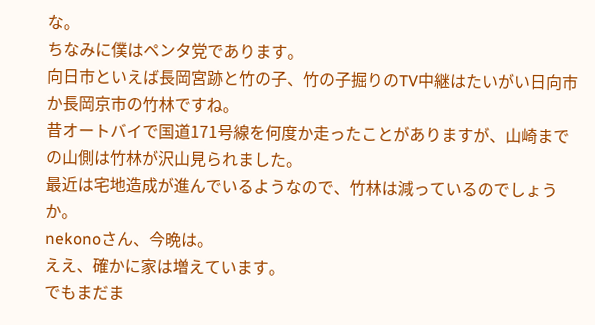な。
ちなみに僕はペンタ党であります。
向日市といえば長岡宮跡と竹の子、竹の子掘りのTV中継はたいがい日向市か長岡京市の竹林ですね。
昔オートバイで国道171号線を何度か走ったことがありますが、山崎までの山側は竹林が沢山見られました。
最近は宅地造成が進んでいるようなので、竹林は減っているのでしょうか。
nekonoさん、今晩は。
ええ、確かに家は増えています。
でもまだま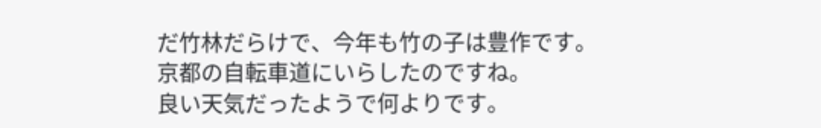だ竹林だらけで、今年も竹の子は豊作です。
京都の自転車道にいらしたのですね。
良い天気だったようで何よりです。